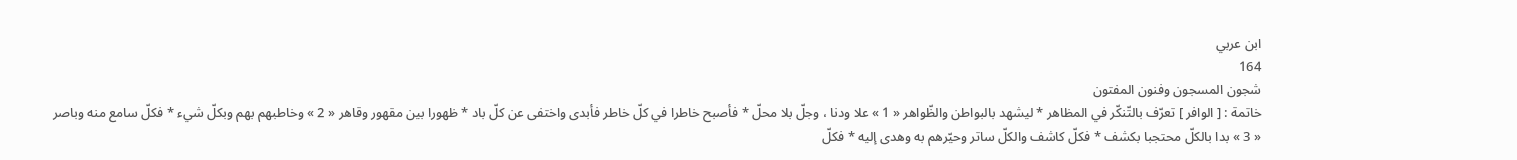ابن عربي
164
شجون المسجون وفنون المفتون
خاتمة : [ الوافر ] تعرّف بالتّنكّر في المظاهر * ليشهد بالبواطن والظّواهر « 1 » علا ودنا ، وجلّ بلا محلّ * فأصبح خاطرا في كلّ خاطر فأبدى واختفى عن كلّ باد * ظهورا بين مقهور وقاهر « 2 » وخاطبهم بهم وبكلّ شيء * فكلّ سامع منه وباصر « 3 » بدا بالكلّ محتجبا بكشف * فكلّ كاشف والكلّ ساتر وحيّرهم به وهدى إليه * فكلّ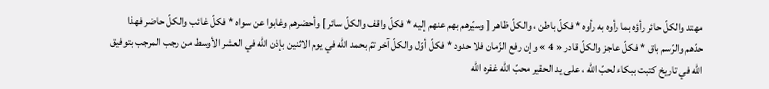مهتد والكلّ حائر رأؤه بما رأوه به رأوه * فكلّ باطن ، والكلّ ظاهر [ وسيّرهم بهم عنهم إليه * فكلّ واقف والكلّ سائر ] وأحضرهم وغابوا عن سواه * فكلّ غائب والكلّ حاضر فهذا حدّهم والرّسم باق * فكلّ عاجز والكلّ قادر « 4 » وإن رفع الزّمان فلا حدود * فكلّ أوّل والكلّ آخر تمّ بحمد الله في يوم الاثنين بإذن الله في العشر الأوسط من رجب المرجب بتوفيق الله في تاريخ كتبت ببكاء لحبّ الله ، على يد الحقير محبّ الله غفره الله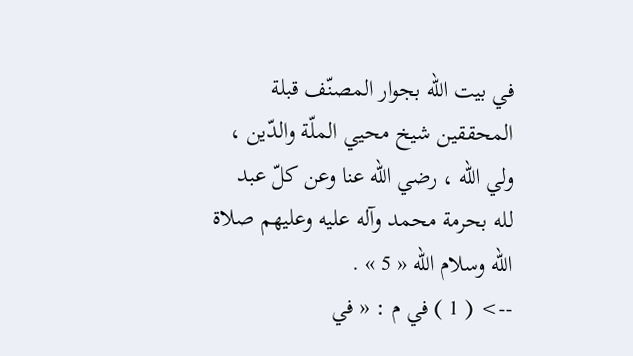في بيت الله بجوار المصنّف قبلة المحققين شيخ محيي الملّة والدّين ، ولي الله ، رضي الله عنا وعن كلّ عبد لله بحرمة محمد وآله عليه وعليهم صلاة الله وسلام الله « 5 » .
--> ( 1 ) في م : « في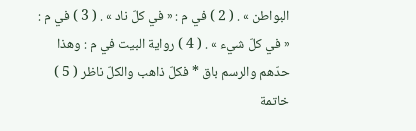البواطن » . ( 2 ) في م : « في كلّ ناد » . ( 3 ) في م : « في كلّ شيء » . ( 4 ) رواية البيت في م : وهذا حدّهم والرسم باق * فكلّ ذاهب والكلّ ناظر ( 5 ) خاتمة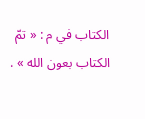الكتاب في م : « تمّ الكتاب بعون الله » .